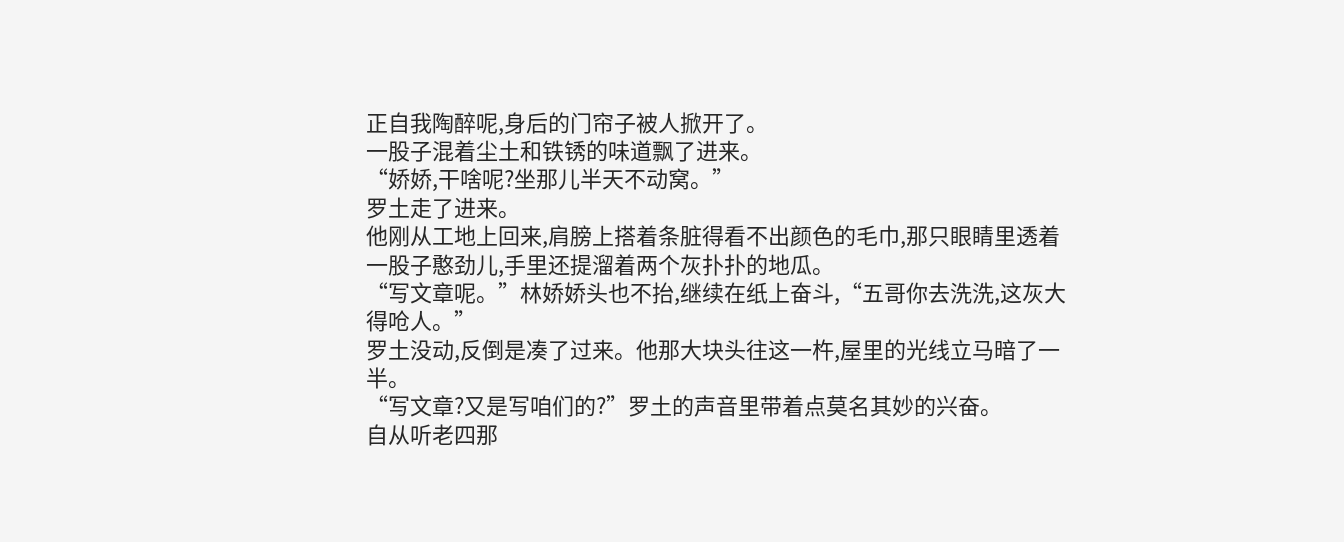正自我陶醉呢,身后的门帘子被人掀开了。
一股子混着尘土和铁锈的味道飘了进来。
“娇娇,干啥呢?坐那儿半天不动窝。”
罗土走了进来。
他刚从工地上回来,肩膀上搭着条脏得看不出颜色的毛巾,那只眼睛里透着一股子憨劲儿,手里还提溜着两个灰扑扑的地瓜。
“写文章呢。”林娇娇头也不抬,继续在纸上奋斗,“五哥你去洗洗,这灰大得呛人。”
罗土没动,反倒是凑了过来。他那大块头往这一杵,屋里的光线立马暗了一半。
“写文章?又是写咱们的?”罗土的声音里带着点莫名其妙的兴奋。
自从听老四那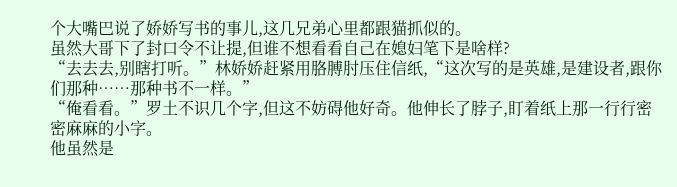个大嘴巴说了娇娇写书的事儿,这几兄弟心里都跟猫抓似的。
虽然大哥下了封口令不让提,但谁不想看看自己在媳妇笔下是啥样?
“去去去,别瞎打听。”林娇娇赶紧用胳膊肘压住信纸,“这次写的是英雄,是建设者,跟你们那种……那种书不一样。”
“俺看看。”罗土不识几个字,但这不妨碍他好奇。他伸长了脖子,盯着纸上那一行行密密麻麻的小字。
他虽然是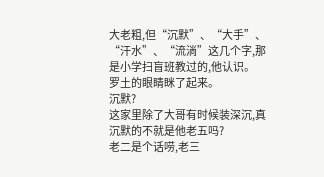大老粗,但“沉默”、“大手”、“汗水”、“流淌”这几个字,那是小学扫盲班教过的,他认识。
罗土的眼睛眯了起来。
沉默?
这家里除了大哥有时候装深沉,真沉默的不就是他老五吗?
老二是个话唠,老三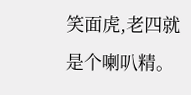笑面虎,老四就是个喇叭精。